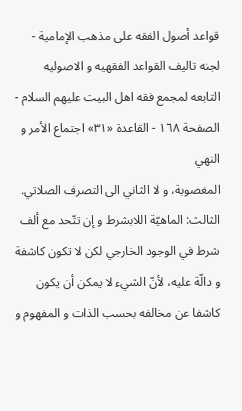قواعد أصول الفقه على مذهب الإمامية - لجنه تاليف القواعد الفقهيه و الاصوليه التابعه لمجمع فقه اهل البيت عليهم السلام - الصفحة ١٦٨ - القاعدة «٣١» اجتماع الأمر و النهي
المغصوبة، و لا الثاني الى التصرف الصلاتي.
الثالث: الماهيّة اللابشرط و إن تتّحد مع ألف شرط في الوجود الخارجي لكن لا تكون كاشفة و دالّة عليه، لأنّ الشيء لا يمكن أن يكون كاشفا عن مخالفه بحسب الذات و المفهوم و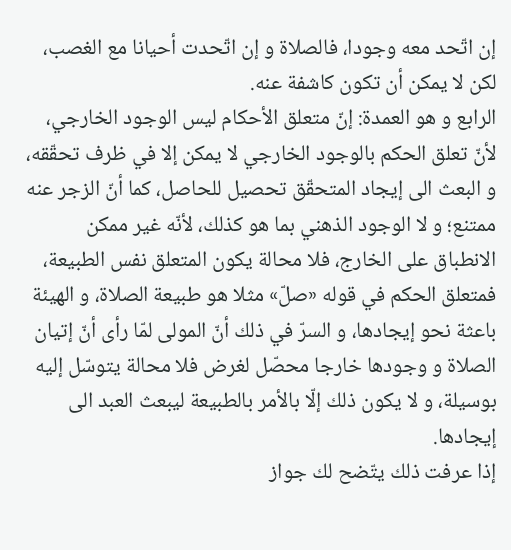إن اتّحد معه وجودا، فالصلاة و إن اتّحدت أحيانا مع الغصب، لكن لا يمكن أن تكون كاشفة عنه.
الرابع و هو العمدة: إنّ متعلق الأحكام ليس الوجود الخارجي، لأنّ تعلق الحكم بالوجود الخارجي لا يمكن إلا في ظرف تحقّقه، و البعث الى إيجاد المتحقّق تحصيل للحاصل، كما أنّ الزجر عنه ممتنع؛ و لا الوجود الذهني بما هو كذلك، لأنّه غير ممكن الانطباق على الخارج، فلا محالة يكون المتعلق نفس الطبيعة، فمتعلق الحكم في قوله «صلّ» مثلا هو طبيعة الصلاة، و الهيئة باعثة نحو إيجادها، و السرّ في ذلك أنّ المولى لمّا رأى أنّ إتيان الصلاة و وجودها خارجا محصّل لغرض فلا محالة يتوسّل إليه بوسيلة، و لا يكون ذلك إلّا بالأمر بالطبيعة ليبعث العبد الى إيجادها.
إذا عرفت ذلك يتّضح لك جواز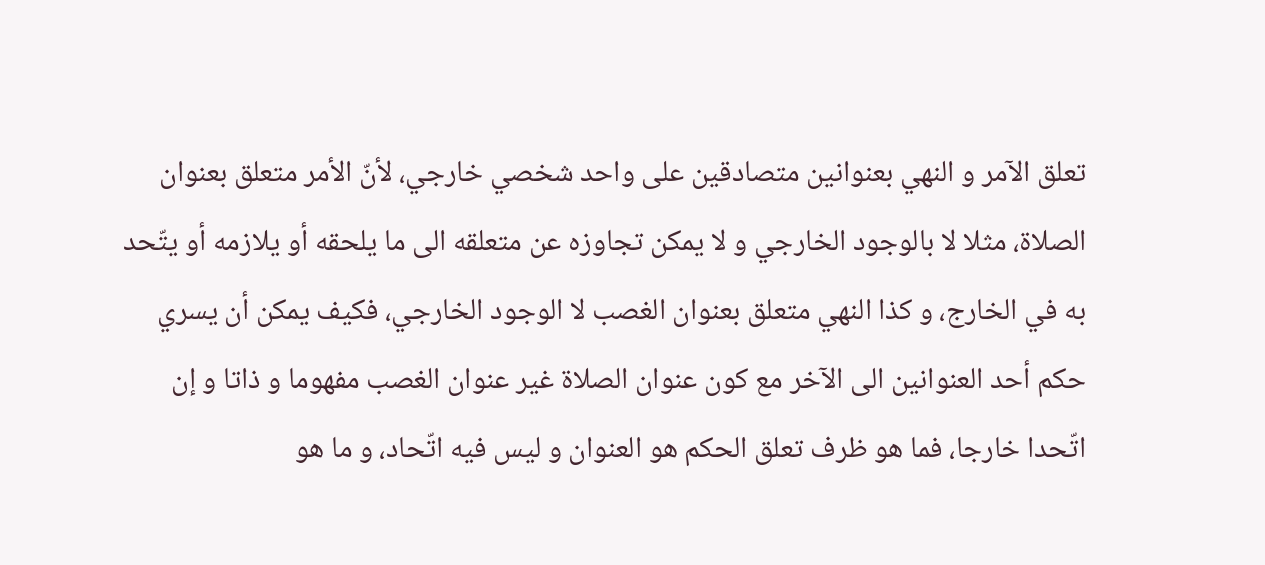تعلق الآمر و النهي بعنوانين متصادقين على واحد شخصي خارجي، لأنّ الأمر متعلق بعنوان الصلاة، مثلا لا بالوجود الخارجي و لا يمكن تجاوزه عن متعلقه الى ما يلحقه أو يلازمه أو يتّحد به في الخارج، و كذا النهي متعلق بعنوان الغصب لا الوجود الخارجي، فكيف يمكن أن يسري حكم أحد العنوانين الى الآخر مع كون عنوان الصلاة غير عنوان الغصب مفهوما و ذاتا و إن اتّحدا خارجا، فما هو ظرف تعلق الحكم هو العنوان و ليس فيه اتّحاد، و ما هو